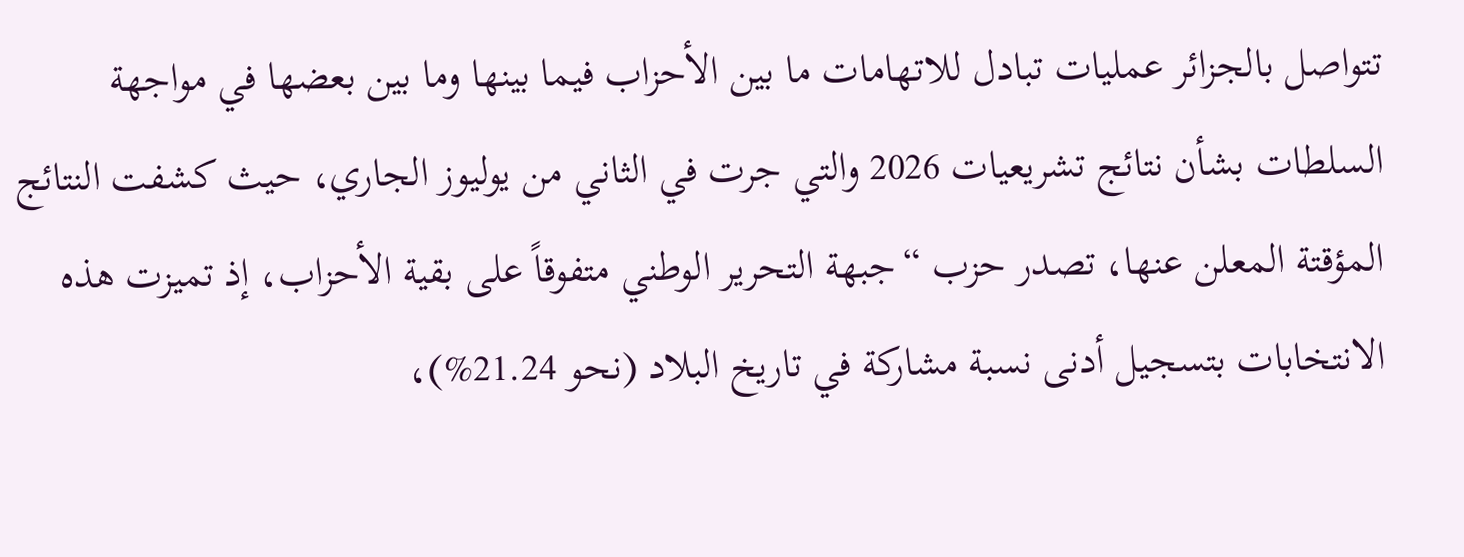تتواصل بالجزائر عمليات تبادل للاتهامات ما بين الأحزاب فيما بينها وما بين بعضها في مواجهة السلطات بشأن نتائج تشريعيات 2026 والتي جرت في الثاني من يوليوز الجاري، حيث كشفت النتائج المؤقتة المعلن عنها، تصدر حزب “جبهة التحرير الوطني متفوقاً على بقية الأحزاب، إذ تميزت هذه الانتخابات بتسجيل أدنى نسبة مشاركة في تاريخ البلاد (نحو 21.24%)،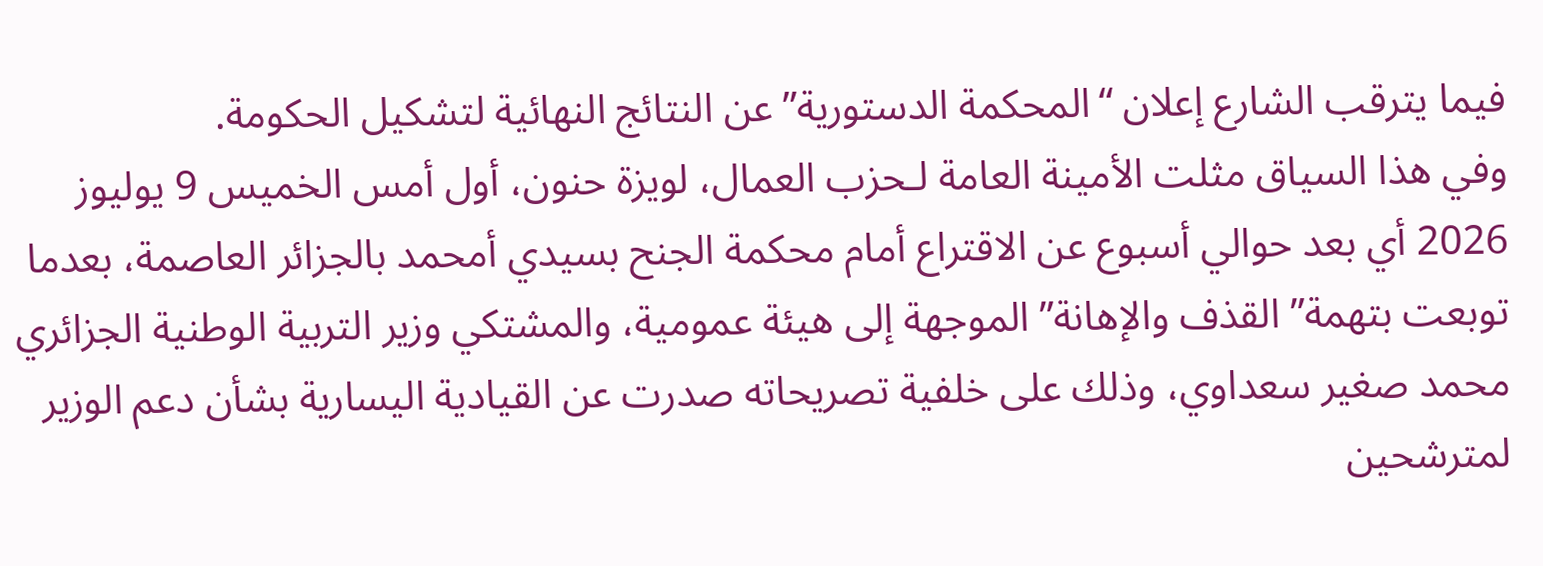فيما يترقب الشارع إعلان “المحكمة الدستورية” عن النتائج النهائية لتشكيل الحكومة.
وفي هذا السياق مثلت الأمينة العامة لـحزب العمال، لويزة حنون، أول أمس الخميس 9 يوليوز 2026 أي بعد حوالي أسبوع عن الاقتراع أمام محكمة الجنح بسيدي أمحمد بالجزائر العاصمة، بعدما توبعت بتهمة” القذف والإهانة” الموجهة إلى هيئة عمومية، والمشتكي وزير التربية الوطنية الجزائري محمد صغير سعداوي، وذلك على خلفية تصريحاته صدرت عن القيادية اليسارية بشأن دعم الوزير لمترشحين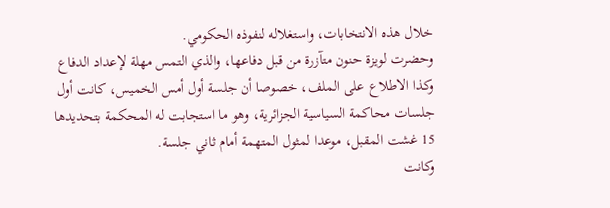خلال هذه الانتخابات، واستغلاله لنفوذه الحكومي.
وحضرت لويزة حنون متآزرة من قبل دفاعها، والذي التمس مهلة لإعداد الدفاع وكذا الاطلاع على الملف، خصوصا أن جلسة أول أمس الخميس، كانت أول جلسات محاكمة السياسية الجزائرية، وهو ما استجابت له المحكمة بتحديدها 15 غشت المقبل، موعدا لمثول المتهمة أمام ثاني جلسة.
وكانت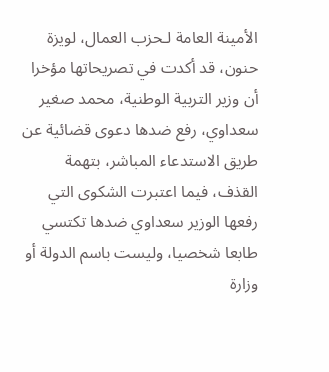الأمينة العامة لـحزب العمال، لويزة حنون، قد أكدت في تصريحاتها مؤخرا أن وزير التربية الوطنية، محمد صغير سعداوي، رفع ضدها دعوى قضائية عن طريق الاستدعاء المباشر، بتهمة القذف، فيما اعتبرت الشكوى التي رفعها الوزير سعداوي ضدها تكتسي طابعا شخصيا، وليست باسم الدولة أو وزارة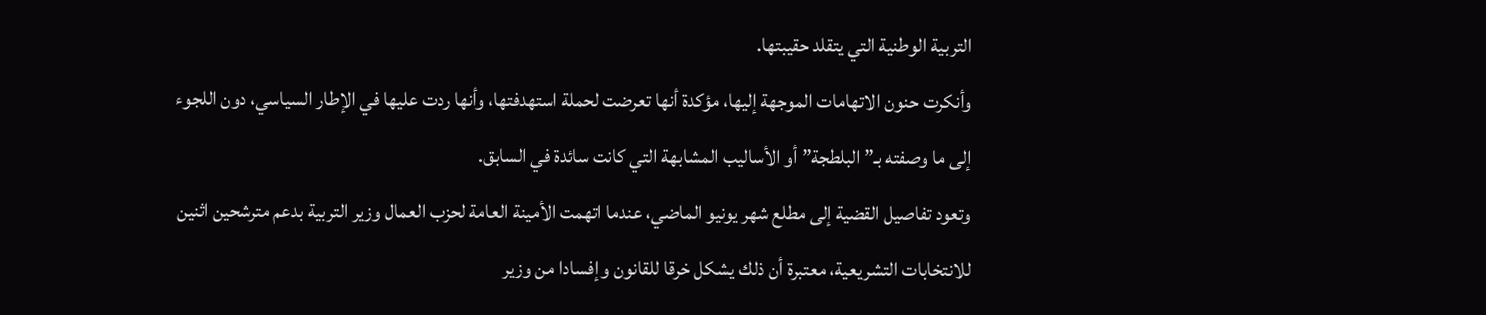التربية الوطنية التي يتقلد حقيبتها.
وأنكرت حنون الاتهامات الموجهة إليها، مؤكدة أنها تعرضت لحملة استهدفتها، وأنها ردت عليها في الإطار السياسي، دون اللجوء إلى ما وصفته بـ”البلطجة” أو الأساليب المشابهة التي كانت سائدة في السابق.
وتعود تفاصيل القضية إلى مطلع شهر يونيو الماضي، عندما اتهمت الأمينة العامة لحزب العمال وزير التربية بدعم مترشحين اثنين للانتخابات التشريعية، معتبرة أن ذلك يشكل خرقا للقانون وإفسادا من وزير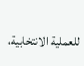للعملية الانتخابية،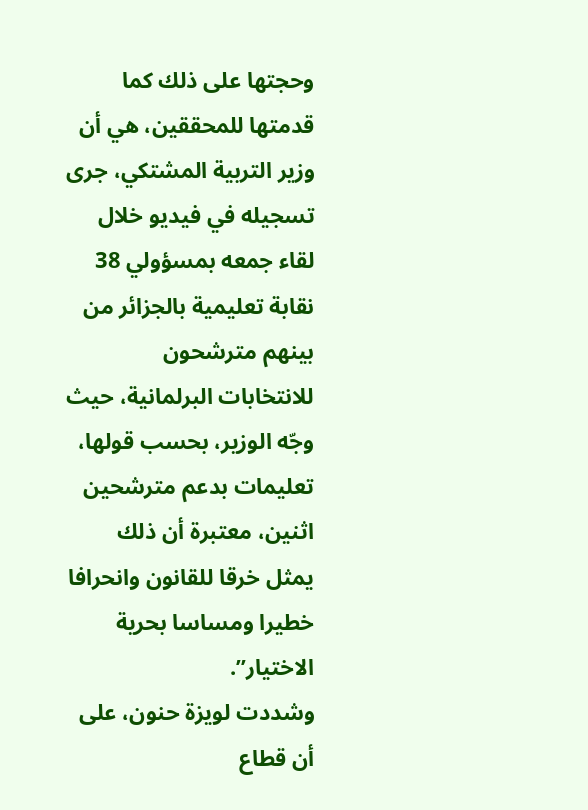وحجتها على ذلك كما قدمتها للمحققين، هي أن وزير التربية المشتكي، جرى تسجيله في فيديو خلال لقاء جمعه بمسؤولي 38 نقابة تعليمية بالجزائر من بينهم مترشحون للانتخابات البرلمانية، حيث وجّه الوزير، بحسب قولها، تعليمات بدعم مترشحين اثنين، معتبرة أن ذلك يمثل خرقا للقانون وانحرافا خطيرا ومساسا بحرية الاختيار”.
وشددت لويزة حنون، على أن قطاع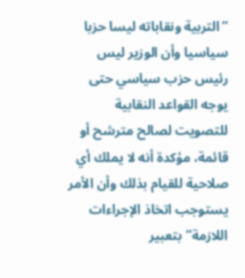“التربية ونقاباته ليسا حزبا سياسيا وأن الوزير ليس رئيس حزب سياسي حتى يوجه القواعد النقابية للتصويت لصالح مترشح أو قائمة، مؤكدة أنه لا يملك أي صلاحية للقيام بذلك وأن الأمر يستوجب اتخاذ الإجراءات اللازمة”بتعبير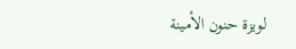لويزة حنون الأمينة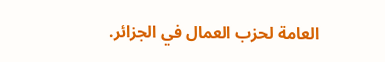العامة لحزب العمال في الجزائر.